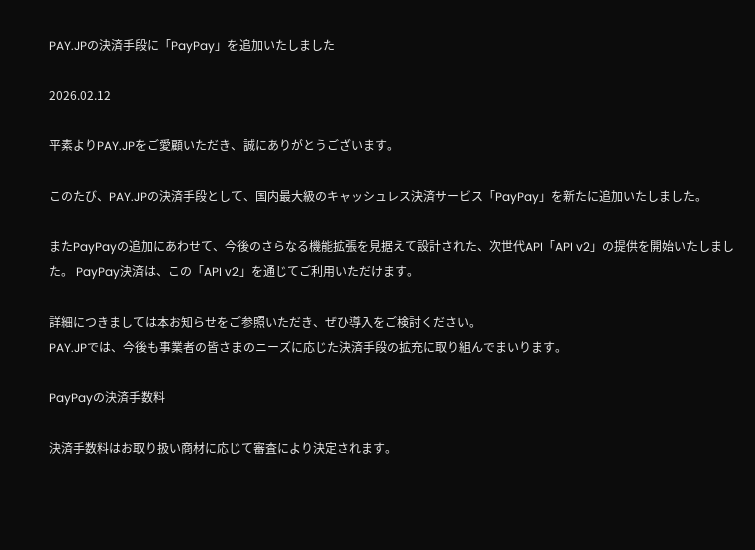PAY.JPの決済手段に「PayPay」を追加いたしました

2026.02.12

平素よりPAY.JPをご愛顧いただき、誠にありがとうございます。

このたび、PAY.JPの決済手段として、国内最大級のキャッシュレス決済サービス「PayPay」を新たに追加いたしました。

またPayPayの追加にあわせて、今後のさらなる機能拡張を見据えて設計された、次世代API「API v2」の提供を開始いたしました。 PayPay決済は、この「API v2」を通じてご利用いただけます。

詳細につきましては本お知らせをご参照いただき、ぜひ導入をご検討ください。
PAY.JPでは、今後も事業者の皆さまのニーズに応じた決済手段の拡充に取り組んでまいります。

PayPayの決済手数料

決済手数料はお取り扱い商材に応じて審査により決定されます。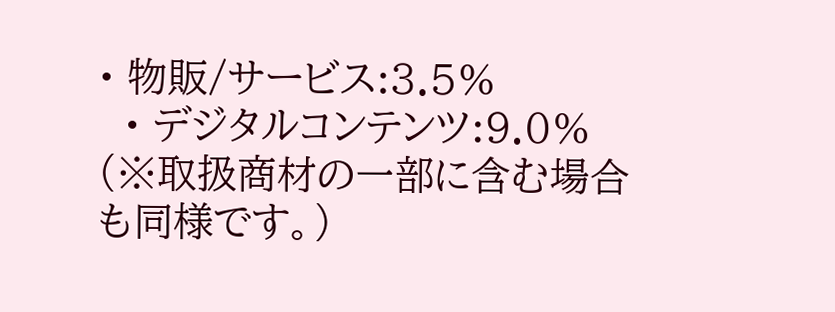• 物販/サービス:3.5%
  • デジタルコンテンツ:9.0% (※取扱商材の一部に含む場合も同様です。)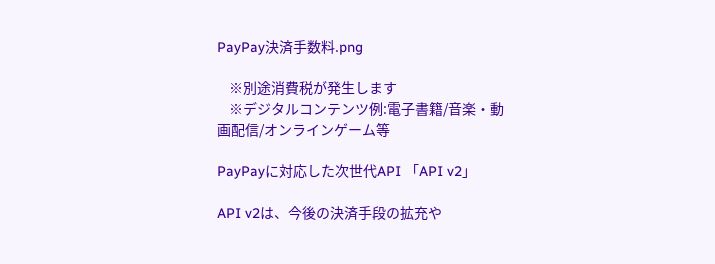PayPay決済手数料.png

    ※別途消費税が発生します
    ※デジタルコンテンツ例:電子書籍/音楽・動画配信/オンラインゲーム等

PayPayに対応した次世代API 「API v2」

API v2は、今後の決済手段の拡充や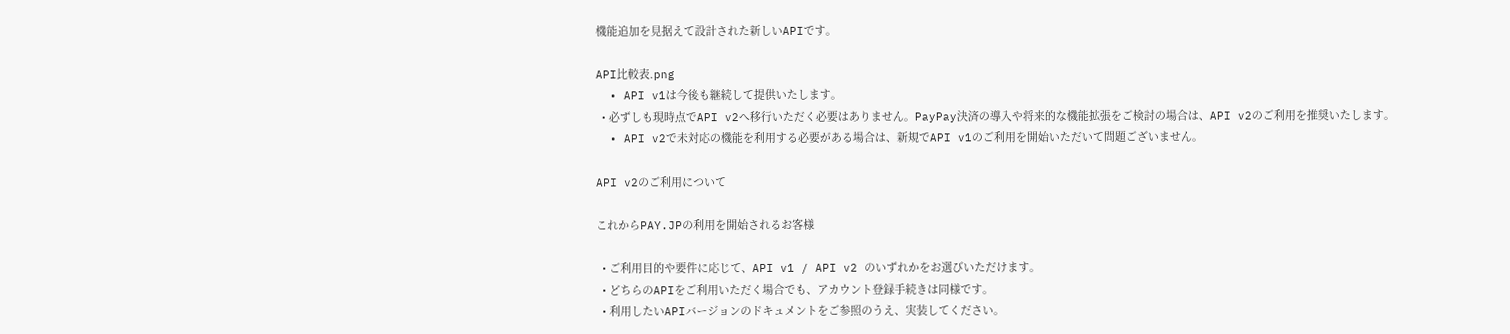機能追加を見据えて設計された新しいAPIです。

API比較表.png
  • API v1は今後も継続して提供いたします。
  • 必ずしも現時点でAPI v2へ移行いただく必要はありません。PayPay決済の導入や将来的な機能拡張をご検討の場合は、API v2のご利用を推奨いたします。
  • API v2で未対応の機能を利用する必要がある場合は、新規でAPI v1のご利用を開始いただいて問題ございません。

API v2のご利用について

これからPAY.JPの利用を開始されるお客様

  • ご利用目的や要件に応じて、API v1 / API v2 のいずれかをお選びいただけます。
  • どちらのAPIをご利用いただく場合でも、アカウント登録手続きは同様です。
  • 利用したいAPIバージョンのドキュメントをご参照のうえ、実装してください。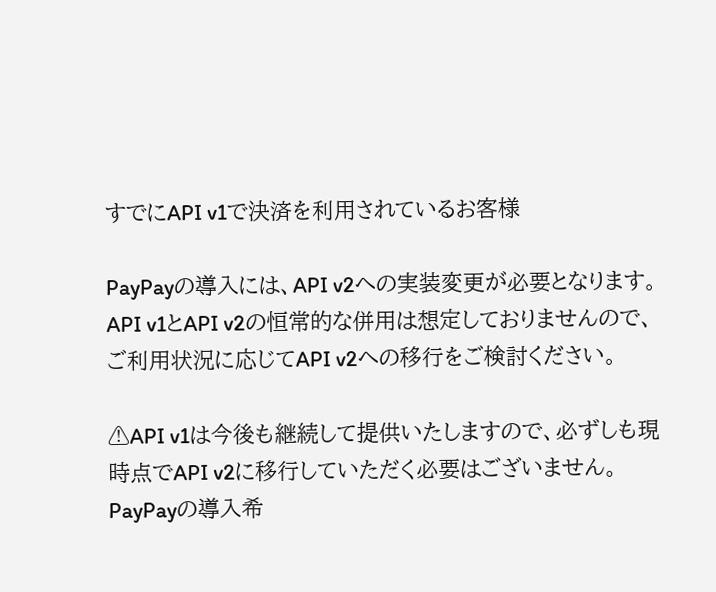すでにAPI v1で決済を利用されているお客様

PayPayの導入には、API v2への実装変更が必要となります。
API v1とAPI v2の恒常的な併用は想定しておりませんので、ご利用状況に応じてAPI v2への移行をご検討ください。

⚠API v1は今後も継続して提供いたしますので、必ずしも現時点でAPI v2に移行していただく必要はございません。 PayPayの導入希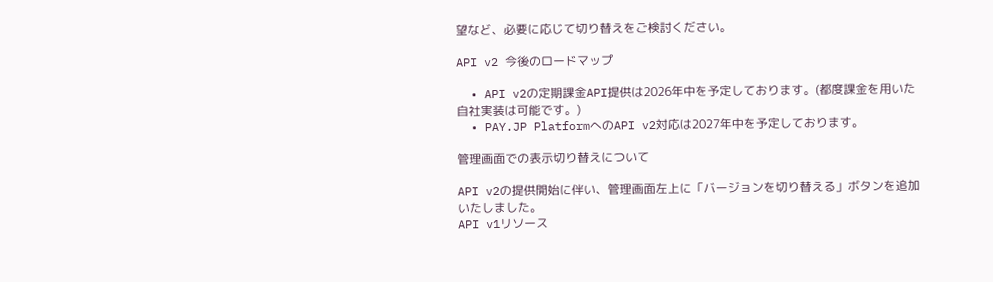望など、必要に応じて切り替えをご検討ください。

API v2 今後のロードマップ

  • API v2の定期課金API提供は2026年中を予定しております。(都度課金を用いた自社実装は可能です。)
  • PAY.JP PlatformへのAPI v2対応は2027年中を予定しております。

管理画面での表示切り替えについて

API v2の提供開始に伴い、管理画面左上に「バージョンを切り替える」ボタンを追加いたしました。
API v1リソース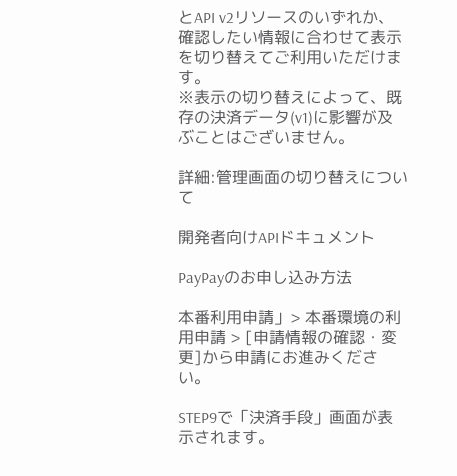とAPI v2リソースのいずれか、確認したい情報に合わせて表示を切り替えてご利用いただけます。
※表示の切り替えによって、既存の決済データ(v1)に影響が及ぶことはございません。

詳細:管理画面の切り替えについて

開発者向けAPIドキュメント

PayPayのお申し込み方法

本番利用申請」> 本番環境の利用申請 > [申請情報の確認・変更]から申請にお進みください。

STEP9で「決済手段」画面が表示されます。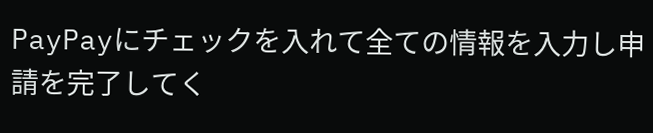PayPayにチェックを入れて全ての情報を入力し申請を完了してく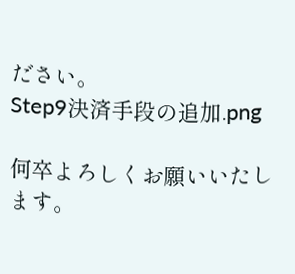ださい。
Step9決済手段の追加.png

何卒よろしくお願いいたします。